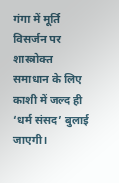गंगा में मूर्ति विसर्जन पर शास्त्रोक्त समाधान के लिए काशी में जल्द ही ‘धर्म संसद’ बुलाई जाएगी।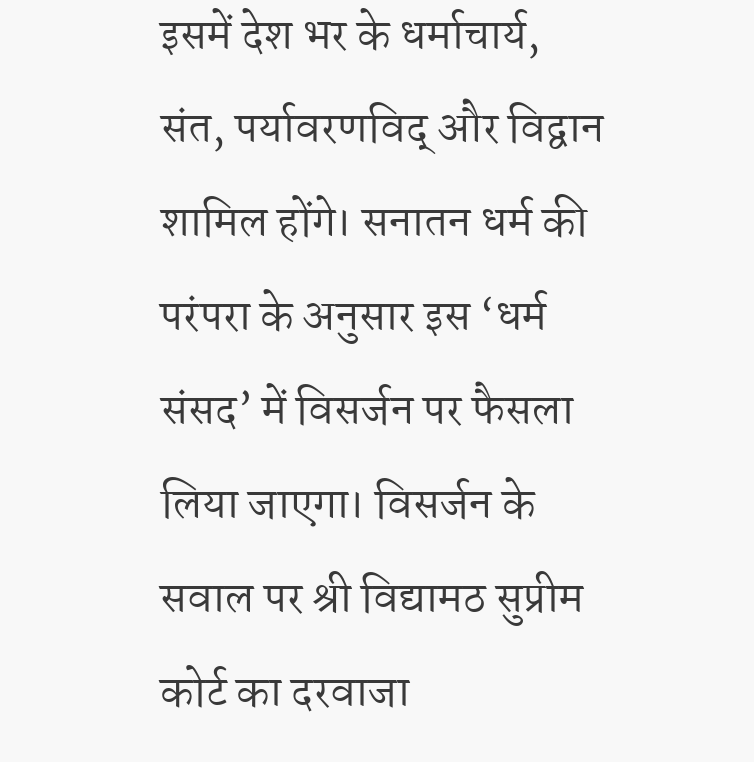इसमें देश भर के धर्माचार्य, संत, पर्यावरणविद् और विद्वान शामिल होंगे। सनातन धर्म की परंपरा के अनुसार इस ‘धर्म संसद’ में विसर्जन पर फैसला लिया जाएगा। विसर्जन के सवाल पर श्री विद्यामठ सुप्रीम कोर्ट का दरवाजा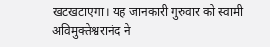खटखटाएगा। यह जानकारी गुरुवार को स्वामी अविमुक्तेश्वरानंद ने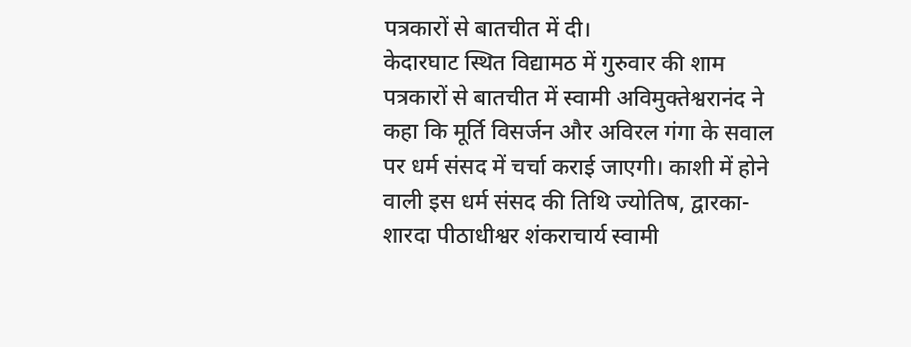पत्रकारों से बातचीत में दी।
केदारघाट स्थित विद्यामठ में गुरुवार की शाम पत्रकारों से बातचीत में स्वामी अविमुक्तेश्वरानंद ने कहा कि मूर्ति विसर्जन और अविरल गंगा के सवाल पर धर्म संसद में चर्चा कराई जाएगी। काशी में होने वाली इस धर्म संसद की तिथि ज्योतिष, द्वारका-शारदा पीठाधीश्वर शंकराचार्य स्वामी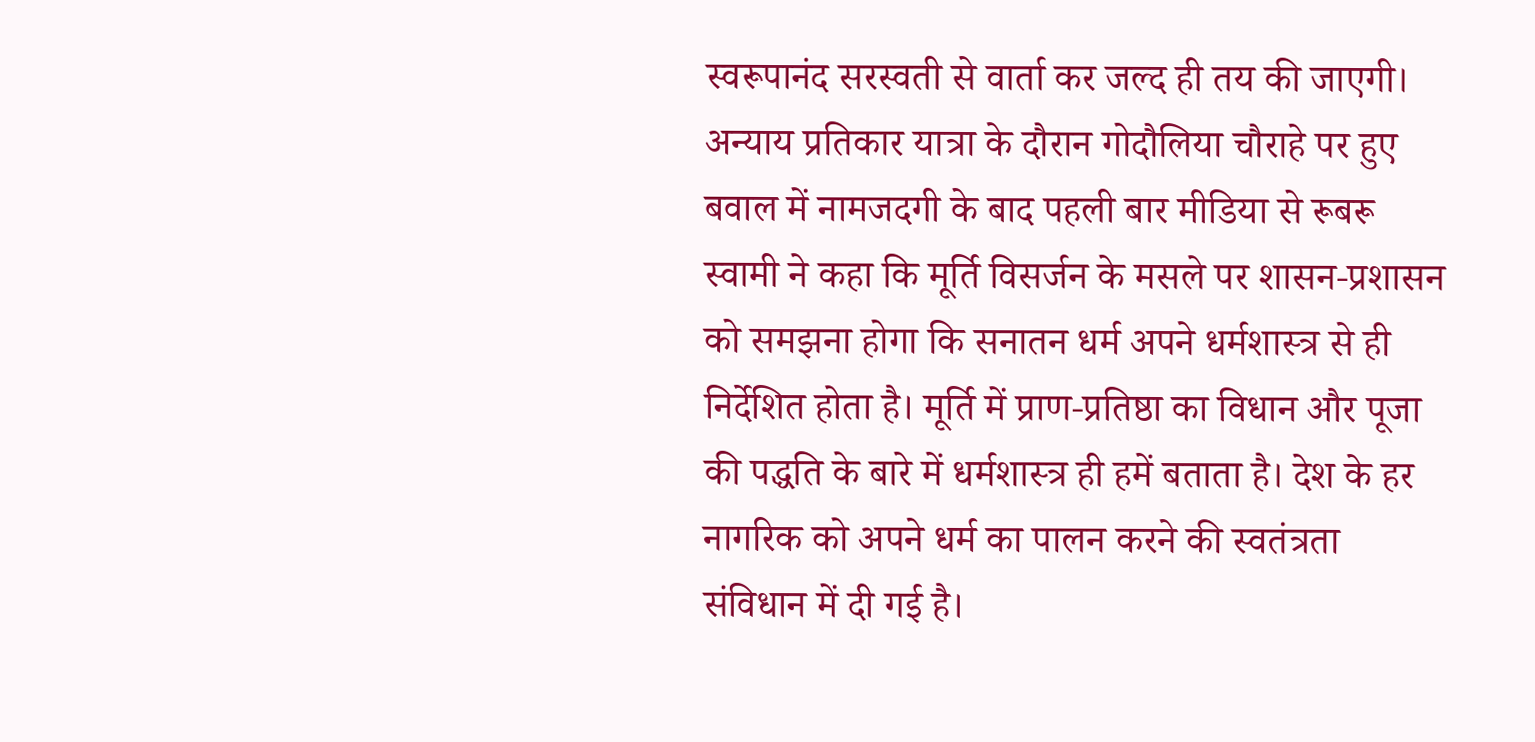स्वरूपानंद सरस्वती से वार्ता कर जल्द ही तय की जाएगी। अन्याय प्रतिकार यात्रा के दौरान गोदौलिया चौराहे पर हुए बवाल में नामजदगी के बाद पहली बार मीडिया से रूबरू स्वामी ने कहा कि मूर्ति विसर्जन के मसले पर शासन-प्रशासन
को समझना होगा कि सनातन धर्म अपने धर्मशास्त्र से ही निर्देशित होता है। मूर्ति में प्राण-प्रतिष्ठा का विधान और पूजा की पद्धति के बारे में धर्मशास्त्र ही हमें बताता है। देश के हर नागरिक को अपने धर्म का पालन करने की स्वतंत्रता संविधान में दी गई है।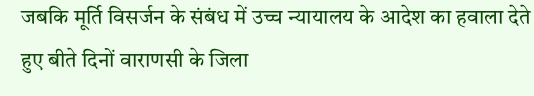जबकि मूर्ति विसर्जन के संबंध में उच्च न्यायालय के आदेश का हवाला देते हुए बीते दिनों वाराणसी के जिला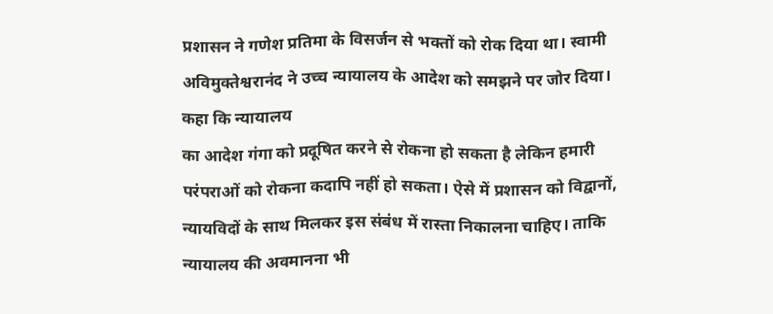प्रशासन ने गणेश प्रतिमा के विसर्जन से भक्तों को रोक दिया था। स्वामी अविमुक्तेश्वरानंद ने उच्च न्यायालय के आदेश को समझने पर जोर दिया। कहा कि न्यायालय
का आदेश गंगा को प्रदूषित करने से रोकना हो सकता है लेकिन हमारी परंपराओं को रोकना कदापि नहीं हो सकता। ऐसे में प्रशासन को विद्वानों, न्यायविदों के साथ मिलकर इस संबंध में रास्ता निकालना चाहिए। ताकि न्यायालय की अवमानना भी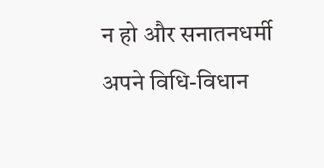न हो और सनातनधर्मी अपने विधि-विधान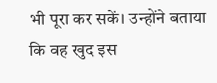भी पूरा कर सकें। उन्होंने बताया कि वह खुद इस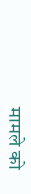मामले को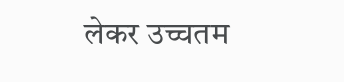लेकर उच्चतम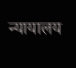न्यायालय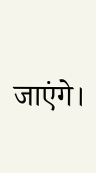जाएंगे।